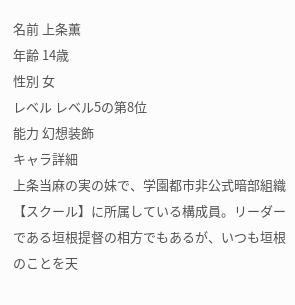名前 上条薫
年齢 14歳
性別 女
レベル レベル5の第8位
能力 幻想装飾
キャラ詳細
上条当麻の実の妹で、学園都市非公式暗部組織【スクール】に所属している構成員。リーダーである垣根提督の相方でもあるが、いつも垣根のことを天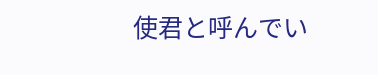使君と呼んでい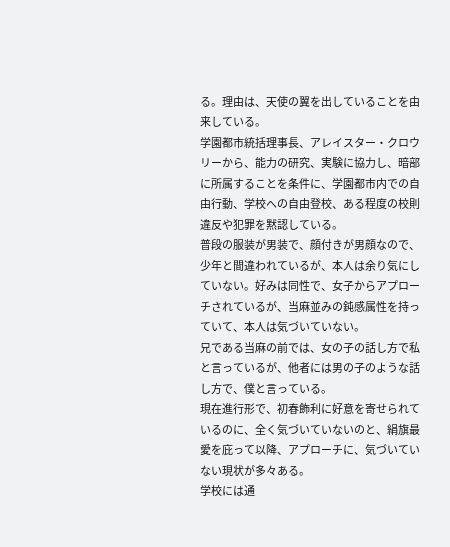る。理由は、天使の翼を出していることを由来している。
学園都市統括理事長、アレイスター・クロウリーから、能力の研究、実験に協力し、暗部に所属することを条件に、学園都市内での自由行動、学校への自由登校、ある程度の校則違反や犯罪を黙認している。
普段の服装が男装で、顔付きが男顔なので、少年と間違われているが、本人は余り気にしていない。好みは同性で、女子からアプローチされているが、当麻並みの鈍感属性を持っていて、本人は気づいていない。
兄である当麻の前では、女の子の話し方で私と言っているが、他者には男の子のような話し方で、僕と言っている。
現在進行形で、初春飾利に好意を寄せられているのに、全く気づいていないのと、絹旗最愛を庇って以降、アプローチに、気づいていない現状が多々ある。
学校には通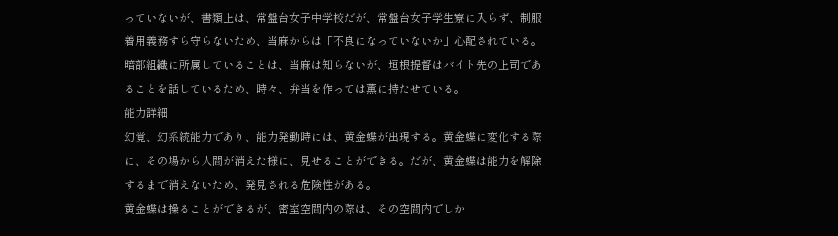っていないが、書類上は、常盤台女子中学校だが、常盤台女子学生寮に入らず、制服着用義務すら守らないため、当麻からは「不良になっていないか」心配されている。
暗部組織に所属していることは、当麻は知らないが、垣根提督はバイト先の上司であることを話しているため、時々、弁当を作っては薫に持たせている。
能力詳細
幻覚、幻系統能力であり、能力発動時には、黄金蝶が出現する。黄金蝶に変化する際に、その場から人間が消えた様に、見せることができる。だが、黄金蝶は能力を解除するまで消えないため、発見される危険性がある。
黄金蝶は操ることができるが、密室空間内の際は、その空間内でしか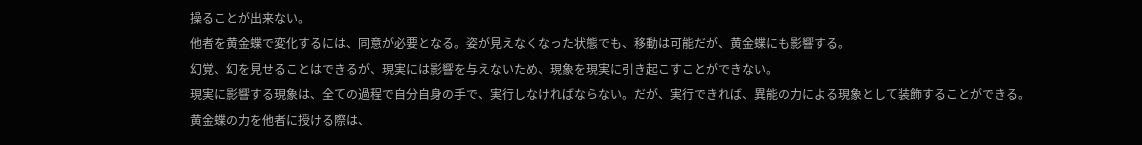操ることが出来ない。
他者を黄金蝶で変化するには、同意が必要となる。姿が見えなくなった状態でも、移動は可能だが、黄金蝶にも影響する。
幻覚、幻を見せることはできるが、現実には影響を与えないため、現象を現実に引き起こすことができない。
現実に影響する現象は、全ての過程で自分自身の手で、実行しなければならない。だが、実行できれば、異能の力による現象として装飾することができる。
黄金蝶の力を他者に授ける際は、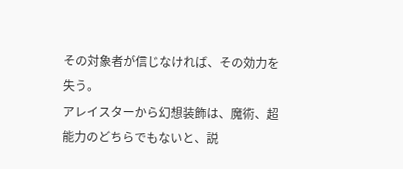その対象者が信じなければ、その効力を失う。
アレイスターから幻想装飾は、魔術、超能力のどちらでもないと、説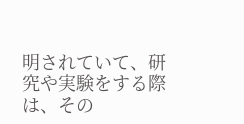明されていて、研究や実験をする際は、その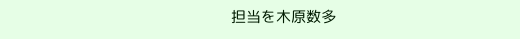担当を木原数多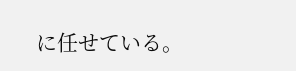に任せている。